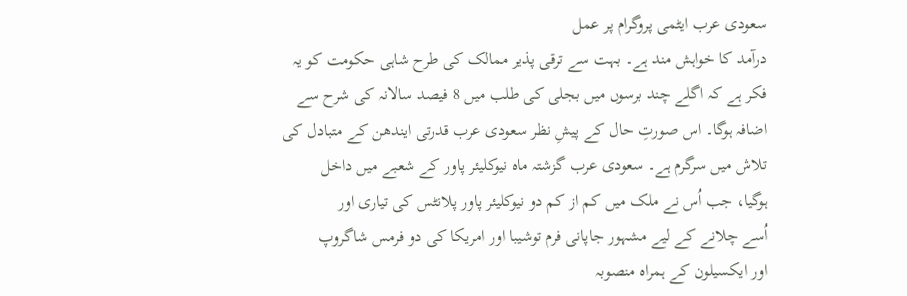سعودی عرب ایٹمی پروگرام پر عمل
درآمد کا خواہش مند ہے۔ بہت سے ترقی پذیر ممالک کی طرح شاہی حکومت کو یہ
فکر ہے کہ اگلے چند برسوں میں بجلی کی طلب میں 8 فیصد سالانہ کی شرح سے
اضافہ ہوگا۔ اس صورتِ حال کے پیشِ نظر سعودی عرب قدرتی ایندھن کے متبادل کی
تلاش میں سرگرم ہے۔ سعودی عرب گزشتہ ماہ نیوکلیئر پاور کے شعبے میں داخل
ہوگیا، جب اُس نے ملک میں کم از کم دو نیوکلیئر پاور پلانٹس کی تیاری اور
اُسے چلانے کے لیے مشہور جاپانی فرم توشیبا اور امریکا کی دو فرمس شاگروپ
اور ایکسیلون کے ہمراہ منصوبہ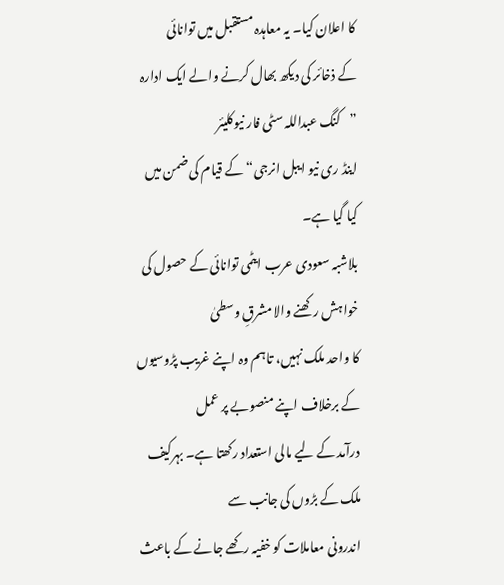کا اعلان کیا۔ یہ معاہدہ مستقبل میں توانائی
کے ذخائر کی دیکھ بھال کرنے والے ایک ادارہ ”کنگ عبداللہ سٹی فار نیوکلیئر
اینڈ ری نیو ایبل انرجی“ کے قیام کی ضمن میں کیا گیا ہے۔
بلاشبہ سعودی عرب ایٹمی توانائی کے حصول کی خواہش رکھنے والا مشرقِ وسطیٰ
کا واحد ملک نہیں، تاہم وہ اپنے غریب پڑوسیوں کے برخلاف اپنے منصوبے پر عمل
درآمد کے لیے مالی استعداد رکھتا ہے۔ بہرکیف ملک کے بڑوں کی جانب سے
اندرونی معاملات کو خفیہ رکھے جانے کے باعث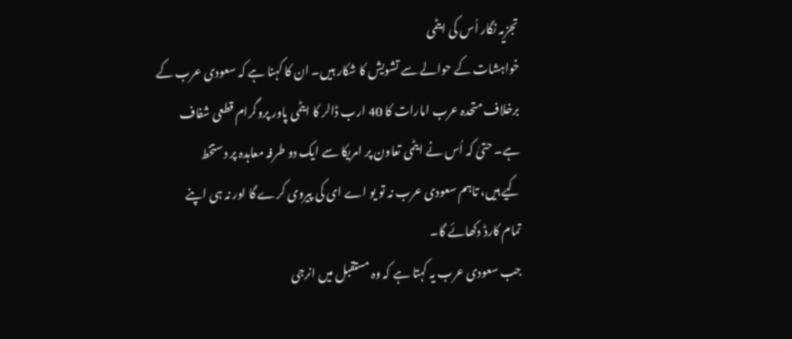تجزیہ نگار اُس کی ایٹمی
خواہشات کے حوالے سے تشویش کا شکار ہیں۔ ان کا کہنا ہے کہ سعودی عرب کے
برخلاف متحدہ عرب امارات کا 40 ارب ڈالر کا ایٹمی پاور پروگرام قطعی شفاف
ہے۔ حتیٰ کہ اُس نے ایٹمی تعاون پر امریکا سے ایک دو طرفہ معاہدہ پر دستخط
کیے ہیں، تاہم سعودی عرب نہ تو یو اے ای کی پیروی کرے گا اور نہ ہی اپنے
تمام کارڈ دکھائے گا۔
جب سعودی عرب یہ کہتا ہے کہ وہ مستقبل میں انرجی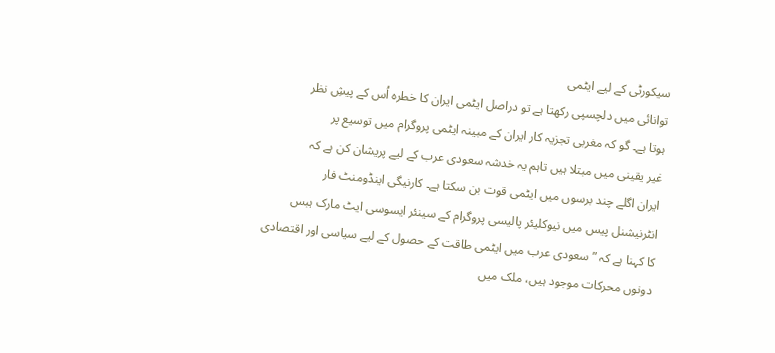سیکورٹی کے لیے ایٹمی
توانائی میں دلچسپی رکھتا ہے تو دراصل ایٹمی ایران کا خطرہ اُس کے پیشِ نظر
ہوتا ہے۔ گو کہ مغربی تجزیہ کار ایران کے مبینہ ایٹمی پروگرام میں توسیع پر
غیر یقینی میں مبتلا ہیں تاہم یہ خدشہ سعودی عرب کے لیے پریشان کن ہے کہ
ایران اگلے چند برسوں میں ایٹمی قوت بن سکتا ہے۔ کارنیگی اینڈومنٹ فار
انٹرنیشنل پیس میں نیوکلیئر پالیسی پروگرام کے سینئر ایسوسی ایٹ مارک ہبس
کا کہنا ہے کہ ”سعودی عرب میں ایٹمی طاقت کے حصول کے لیے سیاسی اور اقتصادی
دونوں محرکات موجود ہیں، ملک میں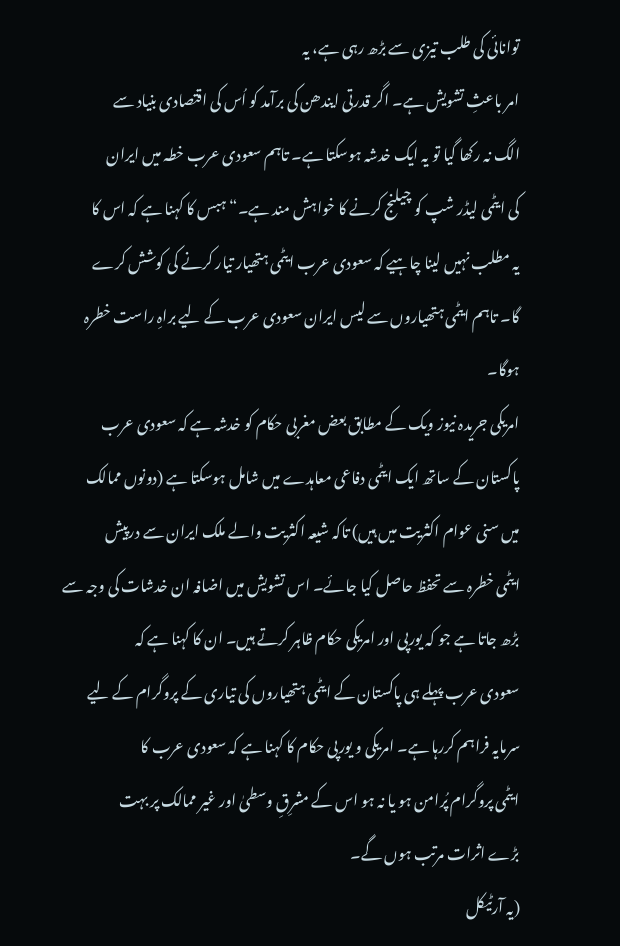توانائی کی طلب تیزی سے بڑھ رہی ہے، یہ
امر باعثِ تشویش ہے۔ اگر قدرتی ایندھن کی برآمد کو اُس کی اقتصادی بنیاد سے
الگ نہ رکھا گیا تو یہ ایک خدشہ ہوسکتا ہے۔ تاہم سعودی عرب خطہ میں ایران
کی ایٹمی لیڈر شپ کو چیلنج کرنے کا خواہش مند ہے۔“ ہبس کا کہنا ہے کہ اس کا
یہ مطلب نہیں لینا چاہیے کہ سعودی عرب ایٹمی ہتھیار تیار کرنے کی کوشش کرے
گا۔ تاہم ایٹمی ہتھیاروں سے لیس ایران سعودی عرب کے لیے براہِ راست خطرہ
ہوگا۔
امریکی جریدہ نیوز ویک کے مطابق بعض مغربی حکام کو خدشہ ہے کہ سعودی عرب
پاکستان کے ساتھ ایک ایٹمی دفاعی معاہدے میں شامل ہوسکتا ہے (دونوں ممالک
میں سنی عوام اکثریت میں ہیں) تاکہ شیعہ اکثریت والے ملک ایران سے درپیش
ایٹمی خطرہ سے تحفظ حاصل کیا جائے۔ اس تشویش میں اضافہ ان خدشات کی وجہ سے
بڑھ جاتا ہے جو کہ یورپی اور امریکی حکام ظاہر کرتے ہیں۔ ان کا کہنا ہے کہ
سعودی عرب پہلے ہی پاکستان کے ایٹمی ہتھیاروں کی تیاری کے پروگرام کے لیے
سرمایہ فراہم کررہا ہے۔ امریکی و یورپی حکام کا کہنا ہے کہ سعودی عرب کا
ایٹمی پروگرام پُرامن ہو یا نہ ہو اس کے مشرِقِ وسطیٰ اور غیر ممالک پر بہت
بڑے اثرات مرتب ہوں گے۔
(یہ آرٹیکل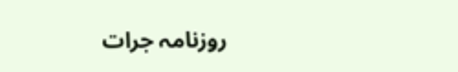روزنامہ جرات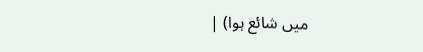میں شائع ہوا) |